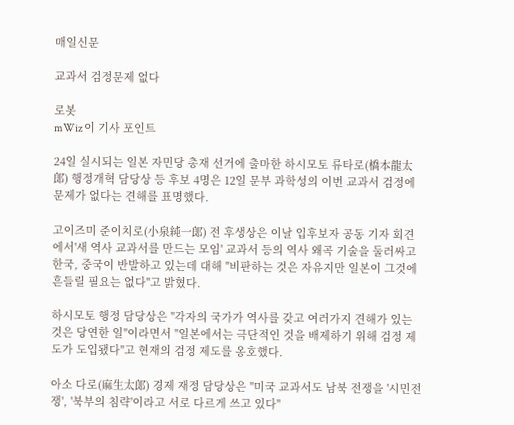매일신문

교과서 검정문제 없다

로봇
mWiz 이 기사 포인트

24일 실시되는 일본 자민당 총재 선거에 출마한 하시모토 류타로(橋本龍太郞) 행정개혁 담당상 등 후보 4명은 12일 문부 과학성의 이번 교과서 검정에 문제가 없다는 견해를 표명했다.

고이즈미 준이치로(小泉純一郞) 전 후생상은 이날 입후보자 공동 기자 회견에서'새 역사 교과서를 만드는 모임' 교과서 등의 역사 왜곡 기술을 둘러싸고 한국, 중국이 반발하고 있는데 대해 "비판하는 것은 자유지만 일본이 그것에 흔들릴 필요는 없다"고 밝혔다.

하시모토 행정 담당상은 "각자의 국가가 역사를 갖고 여러가지 견해가 있는 것은 당연한 일"이라면서 "일본에서는 극단적인 것을 배제하기 위해 검정 제도가 도입됐다"고 현재의 검정 제도를 옹호했다.

아소 다로(麻生太郞) 경제 재정 담당상은 "미국 교과서도 남북 전쟁을 '시민전쟁', '북부의 침략'이라고 서로 다르게 쓰고 있다"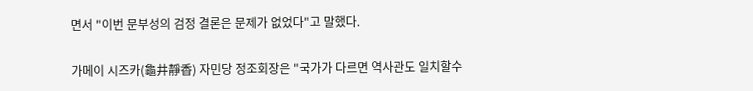면서 "이번 문부성의 검정 결론은 문제가 없었다"고 말했다.

가메이 시즈카(龜井靜香) 자민당 정조회장은 "국가가 다르면 역사관도 일치할수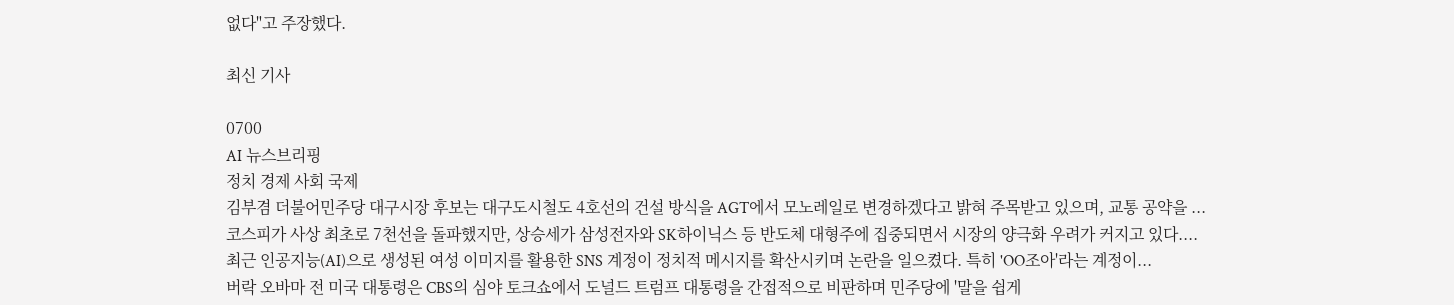없다"고 주장했다.

최신 기사

0700
AI 뉴스브리핑
정치 경제 사회 국제
김부겸 더불어민주당 대구시장 후보는 대구도시철도 4호선의 건설 방식을 AGT에서 모노레일로 변경하겠다고 밝혀 주목받고 있으며, 교통 공약을 ...
코스피가 사상 최초로 7천선을 돌파했지만, 상승세가 삼성전자와 SK하이닉스 등 반도체 대형주에 집중되면서 시장의 양극화 우려가 커지고 있다....
최근 인공지능(AI)으로 생성된 여성 이미지를 활용한 SNS 계정이 정치적 메시지를 확산시키며 논란을 일으켰다. 특히 'OO조아'라는 계정이...
버락 오바마 전 미국 대통령은 CBS의 심야 토크쇼에서 도널드 트럼프 대통령을 간접적으로 비판하며 민주당에 '말을 쉽게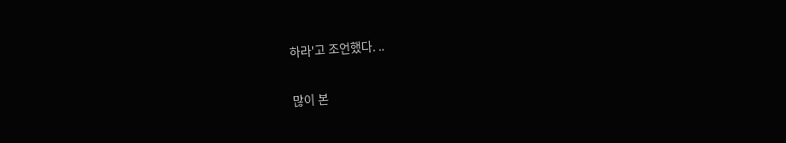하라'고 조언했다. ..

많이 본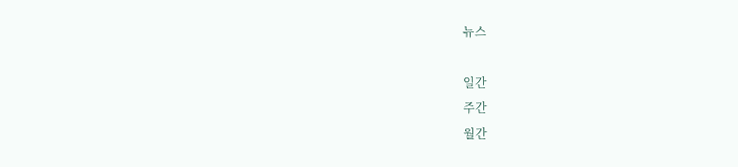뉴스

일간
주간
월간